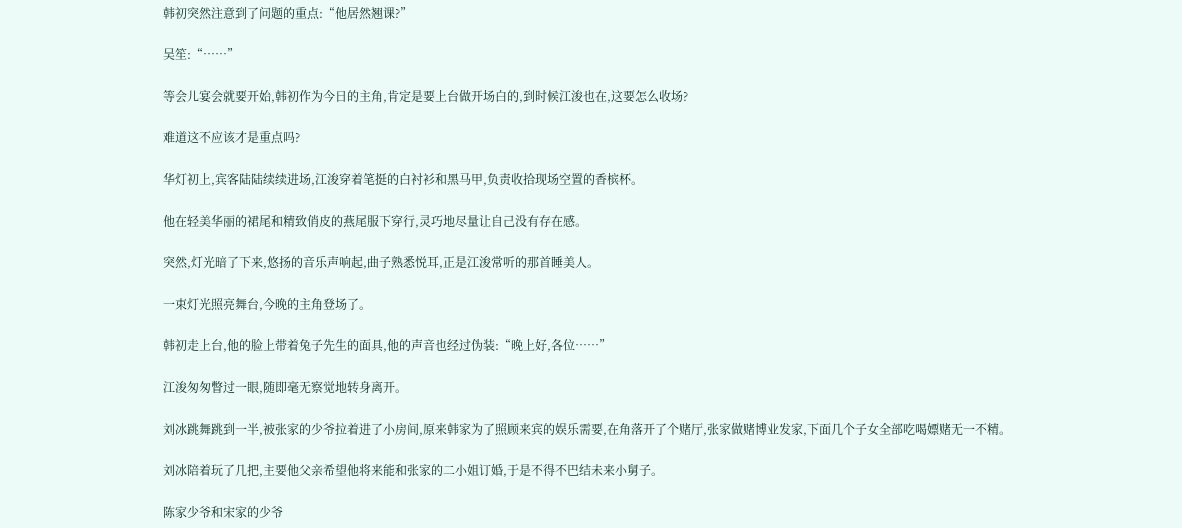韩初突然注意到了问题的重点:“他居然翘课?”

吴笙:“……”

等会儿宴会就要开始,韩初作为今日的主角,肯定是要上台做开场白的,到时候江浚也在,这要怎么收场?

难道这不应该才是重点吗?

华灯初上,宾客陆陆续续进场,江浚穿着笔挺的白衬衫和黑马甲,负责收拾现场空置的香槟杯。

他在轻美华丽的裙尾和精致俏皮的燕尾服下穿行,灵巧地尽量让自己没有存在感。

突然,灯光暗了下来,悠扬的音乐声响起,曲子熟悉悦耳,正是江浚常听的那首睡美人。

一束灯光照亮舞台,今晚的主角登场了。

韩初走上台,他的脸上带着兔子先生的面具,他的声音也经过伪装:“晚上好,各位……”

江浚匆匆瞥过一眼,随即毫无察觉地转身离开。

刘冰跳舞跳到一半,被张家的少爷拉着进了小房间,原来韩家为了照顾来宾的娱乐需要,在角落开了个赌厅,张家做赌博业发家,下面几个子女全部吃喝嫖赌无一不精。

刘冰陪着玩了几把,主要他父亲希望他将来能和张家的二小姐订婚,于是不得不巴结未来小舅子。

陈家少爷和宋家的少爷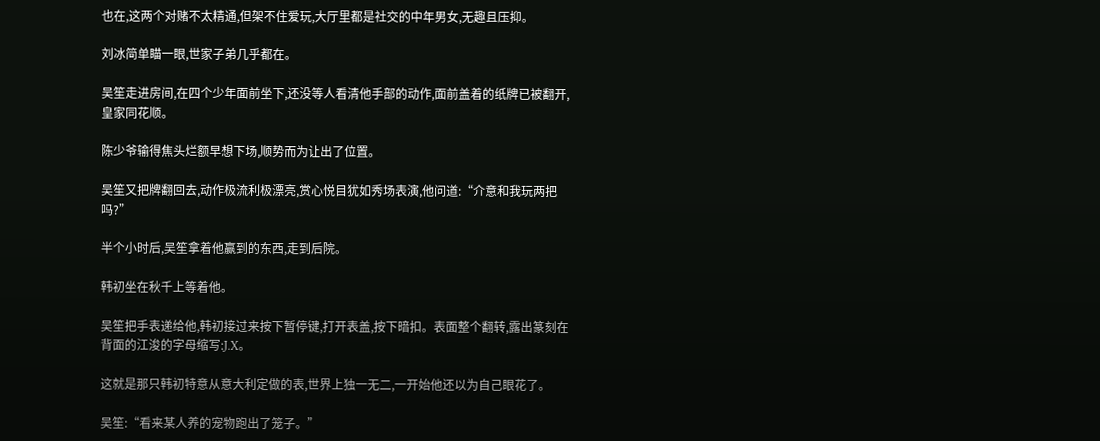也在,这两个对赌不太精通,但架不住爱玩,大厅里都是社交的中年男女,无趣且压抑。

刘冰简单瞄一眼,世家子弟几乎都在。

吴笙走进房间,在四个少年面前坐下,还没等人看清他手部的动作,面前盖着的纸牌已被翻开,皇家同花顺。

陈少爷输得焦头烂额早想下场,顺势而为让出了位置。

吴笙又把牌翻回去,动作极流利极漂亮,赏心悦目犹如秀场表演,他问道:“介意和我玩两把吗?”

半个小时后,吴笙拿着他赢到的东西,走到后院。

韩初坐在秋千上等着他。

吴笙把手表递给他,韩初接过来按下暂停键,打开表盖,按下暗扣。表面整个翻转,露出篆刻在背面的江浚的字母缩写:J.X。

这就是那只韩初特意从意大利定做的表,世界上独一无二,一开始他还以为自己眼花了。

吴笙:“看来某人养的宠物跑出了笼子。”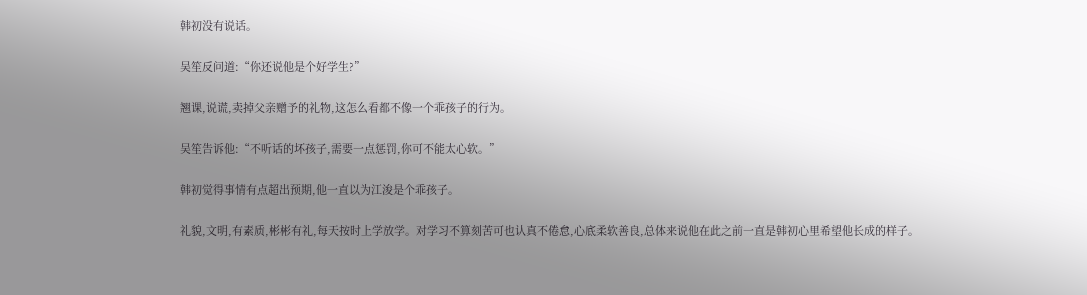韩初没有说话。

吴笙反问道:“你还说他是个好学生?”

翘课,说谎,卖掉父亲赠予的礼物,这怎么看都不像一个乖孩子的行为。

吴笙告诉他:“不听话的坏孩子,需要一点惩罚,你可不能太心软。”

韩初觉得事情有点超出预期,他一直以为江浚是个乖孩子。

礼貌,文明,有素质,彬彬有礼,每天按时上学放学。对学习不算刻苦可也认真不倦怠,心底柔软善良,总体来说他在此之前一直是韩初心里希望他长成的样子。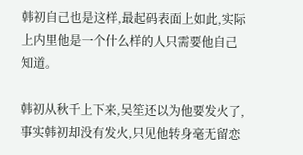韩初自己也是这样,最起码表面上如此,实际上内里他是一个什么样的人只需要他自己知道。

韩初从秋千上下来,吴笙还以为他要发火了,事实韩初却没有发火,只见他转身毫无留恋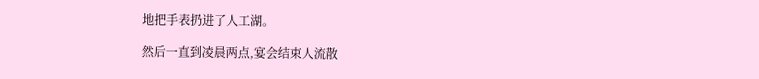地把手表扔进了人工湖。

然后一直到凌晨两点,宴会结束人流散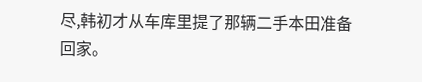尽,韩初才从车库里提了那辆二手本田准备回家。